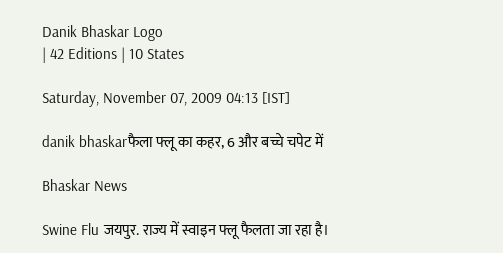Danik Bhaskar Logo
| 42 Editions | 10 States

Saturday, November 07, 2009 04:13 [IST]

danik bhaskarफैला फ्लू का कहर, 6 और बच्चे चपेट में

Bhaskar News

Swine Flu जयपुर. राज्य में स्वाइन फ्लू फैलता जा रहा है।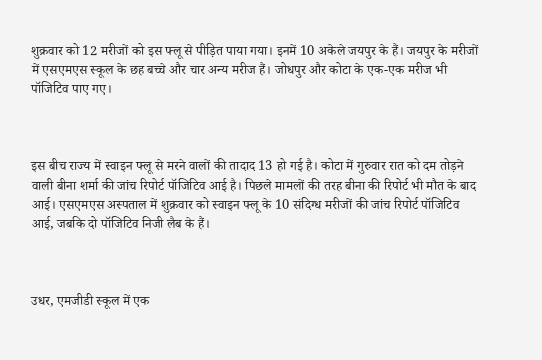शुक्रवार को 12 मरीजों को इस फ्लू से पीड़ित पाया गया। इनमें 10 अकेले जयपुर के हैं। जयपुर के मरीजों में एसएमएस स्कूल के छह बच्चे और चार अन्य मरीज हैं। जोधपुर और कोटा के एक-एक मरीज भी पॉजिटिव पाए गए।



इस बीच राज्य में स्वाइन फ्लू से मरने वालों की तादाद 13 हो गई है। कोटा में गुरुवार रात को दम तोड़ने वाली बीना शर्मा की जांच रिपोर्ट पॉजिटिव आई है। पिछले मामलों की तरह बीना की रिपोर्ट भी मौत के बाद आई। एसएमएस अस्पताल में शुक्रवार को स्वाइन फ्लू के 10 संदिग्ध मरीजों की जांच रिपोर्ट पॉजिटिव आई, जबकि दो पॉजिटिव निजी लैब के हैं।



उधर, एमजीडी स्कूल में एक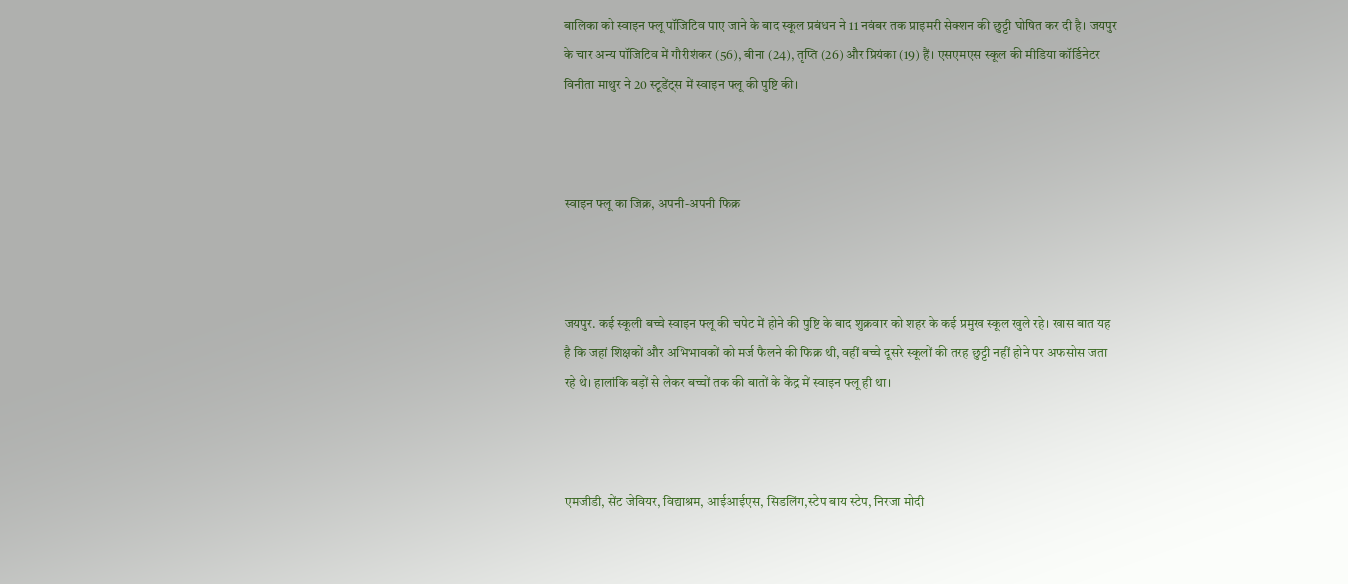बालिका को स्वाइन फ्लू पॉजिटिव पाए जाने के बाद स्कूल प्रबंधन ने 11 नवंबर तक प्राइमरी सेक्शन की छुट्टी घोषित कर दी है। जयपुर के चार अन्य पॉजिटिव में गौरीशंकर (56), बीना (24), तृप्ति (26) और प्रियंका (19) हैं। एसएमएस स्कूल की मीडिया कॉर्डिनेटर विनीता माथुर ने 20 स्टूडेंट्स में स्वाइन फ्लू की पुष्टि की।



स्वाइन फ्लू का जिक्र, अपनी-अपनी फिक्र



जयपुर. कई स्कूली बच्चे स्वाइन फ्लू की चपेट में होने की पुष्टि के बाद शुक्रवार को शहर के कई प्रमुख स्कूल खुले रहे। खास बात यह है कि जहां शिक्षकों और अभिभावकों को मर्ज फैलने की फिक्र थी, वहीं बच्चे दूसरे स्कूलों की तरह छुट्टी नहीं होने पर अफसोस जता रहे थे। हालांकि बड़ों से लेकर बच्चों तक की बातों के केंद्र में स्वाइन फ्लू ही था।



एमजीडी, सेंट जेवियर, विद्याश्रम, आईआईएस, सिडलिंग,स्टेप बाय स्टेप, निरजा मोदी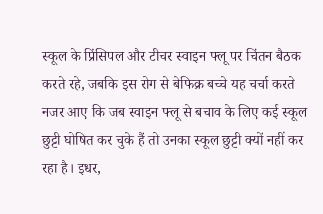स्कूल के प्रिंसिपल और टीचर स्वाइन फ्लू पर चिंतन बैठक करते रहे, जबकि इस रोग से बेफिक्र बच्चे यह चर्चा करते नजर आए कि जब स्वाइन फ्लू से बचाव के लिए कई स्कूल छुट्टी घोषित कर चुके हैं तो उनका स्कूल छुट्टी क्यों नहीं कर रहा है। इधर,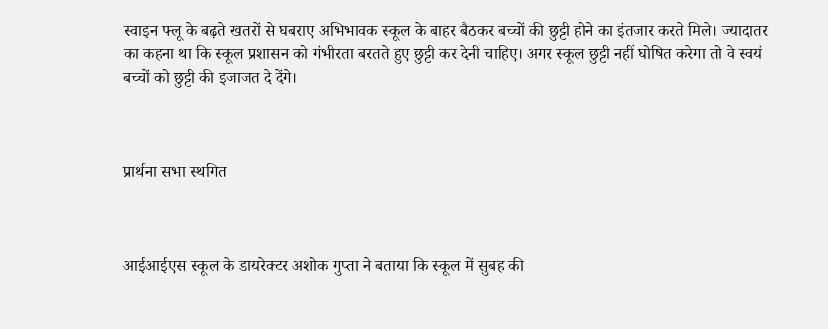स्वाइन फ्लू के बढ़ते खतरों से घबराए अभिभावक स्कूल के बाहर बैठकर बच्चों की छुट्टी होने का इंतजार करते मिले। ज्यादातर का कहना था कि स्कूल प्रशासन को गंभीरता बरतते हुए छुट्टी कर देनी चाहिए। अगर स्कूल छुट्टी नहीं घोषित करेगा तो वे स्वयं बच्चों को छुट्टी की इजाजत दे देंगे।



प्रार्थना सभा स्थगित



आईआईएस स्कूल के डायरेक्टर अशोक गुप्ता ने बताया कि स्कूल में सुबह की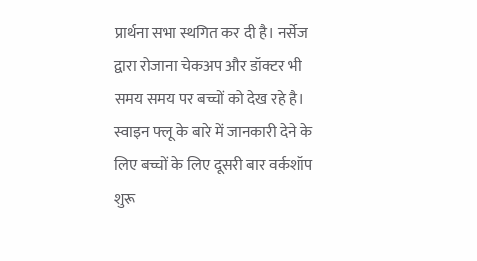प्रार्थना सभा स्थगित कर दी है। नर्सेज द्वारा रोजाना चेकअप और डॉक्टर भी समय समय पर बच्चों को देख रहे है। स्वाइन फ्लू के बारे में जानकारी देने के लिए बच्चों के लिए दूसरी बार वर्कशॉप शुरू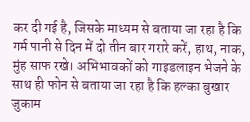कर दी गई है, जिसके माध्यम से बताया जा रहा है कि गर्म पानी से दिन में दो तीन बार गरारे करें, हाथ, नाक, मुंह साफ रखे। अभिभावकों को गाइडलाइन भेजने के साथ ही फोन से बताया जा रहा है कि हल्का बुखार जुकाम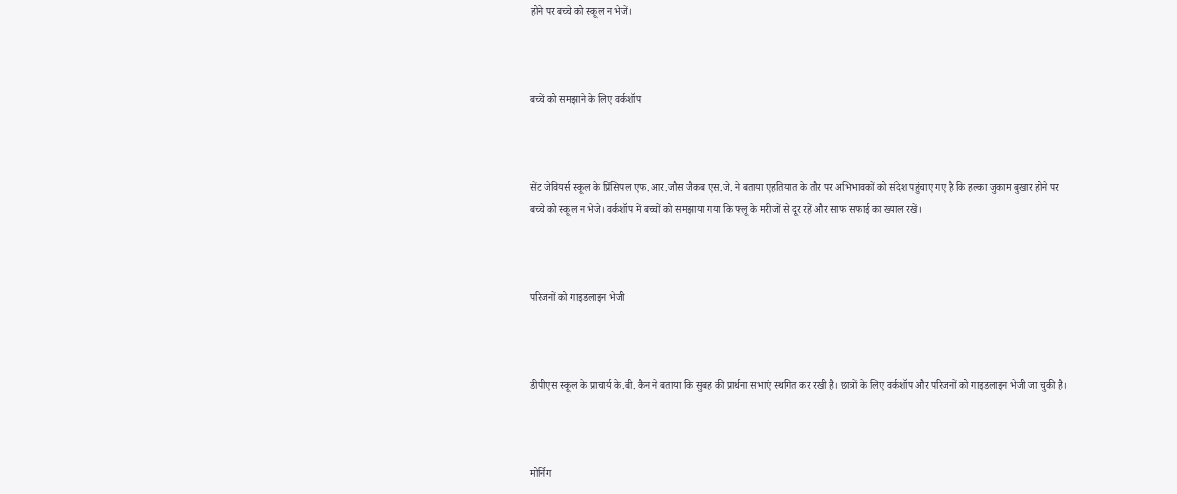होने पर बच्चे को स्कूल न भेजें।



बच्चें को समझाने के लिए वर्कशॉप



सेंट जेवियर्स स्कूल के प्रिंसिपल एफ.आर.जौस जैकब एस.जे. ने बताया एहतियात के तौर पर अभिभावकों को संदेश पहुंचाए गए है कि हल्का जुकाम बुखार होने पर बच्चे को स्कूल न भेजे। वर्कशॉप में बच्चों को समझाया गया कि फ्लू के मरीजों से दूर रहें और साफ सफाई का ख्याल रखें।



परिजनों को गाइडलाइन भेजी



डीपीएस स्कूल के प्राचार्य के.बी. कैन ने बताया कि सुबह की प्रार्थना सभाएं स्थगित कर रखी है। छात्रों के लिए वर्कशॉप और परिजनों को गाइडलाइन भेजी जा चुकी है।



मोर्निग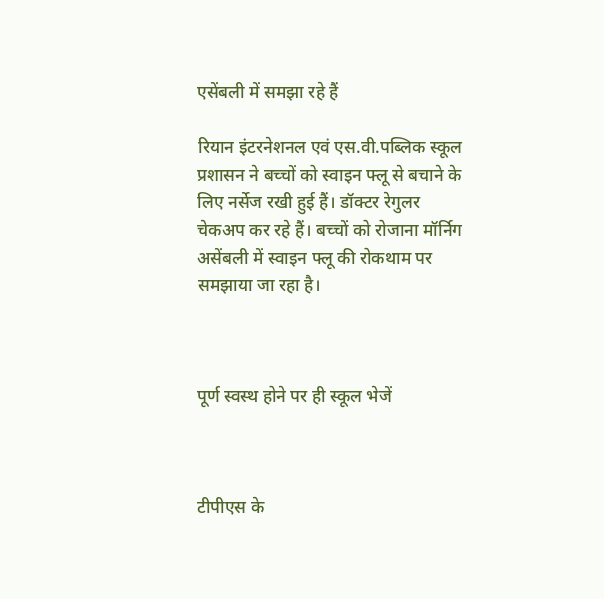एसेंबली में समझा रहे हैं

रियान इंटरनेशनल एवं एस.वी.पब्लिक स्कूल प्रशासन ने बच्चों को स्वाइन फ्लू से बचाने के लिए नर्सेज रखी हुई हैं। डॉक्टर रेगुलर चेकअप कर रहे हैं। बच्चों को रोजाना मॉर्निग असेंबली में स्वाइन फ्लू की रोकथाम पर समझाया जा रहा है।



पूर्ण स्वस्थ होने पर ही स्कूल भेजें



टीपीएस के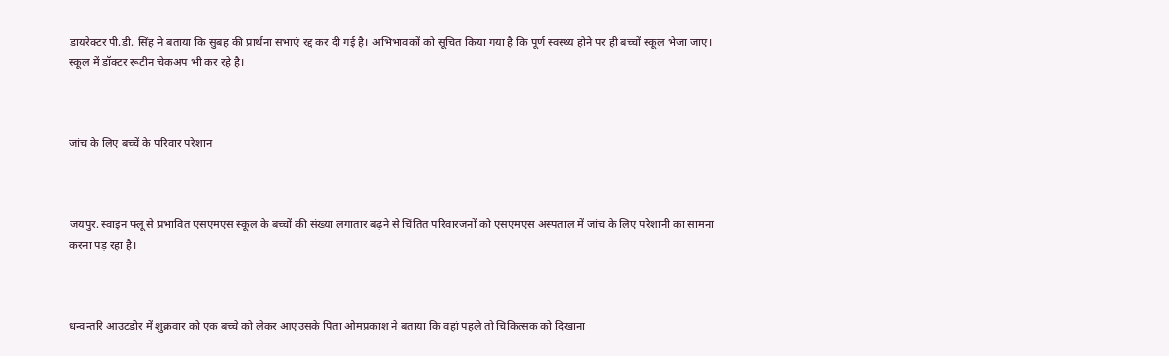डायरेक्टर पी.डी. सिंह ने बताया कि सुबह की प्रार्थना सभाएं रद्द कर दी गई है। अभिभावकों को सूचित किया गया है कि पूर्ण स्वस्थ्य होने पर ही बच्चों स्कूल भेजा जाए। स्कूल में डॉक्टर रूटीन चेकअप भी कर रहे है।



जांच के लिए बच्चें के परिवार परेशान



जयपुर. स्वाइन फ्लू से प्रभावित एसएमएस स्कूल के बच्चों की संख्या लगातार बढ़ने से चिंतित परिवारजनों को एसएमएस अस्पताल में जांच के लिए परेशानी का सामना करना पड़ रहा है।



धन्वन्तरि आउटडोर में शुक्रवार को एक बच्चे को लेकर आएउसके पिता ओमप्रकाश ने बताया कि वहां पहले तो चिकित्सक को दिखाना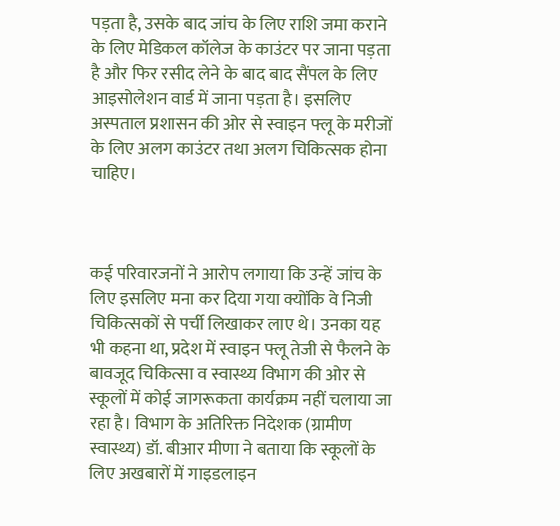पड़ता है, उसके बाद जांच के लिए राशि जमा कराने के लिए मेडिकल कॉलेज के काउंटर पर जाना पड़ता है और फिर रसीद लेने के बाद बाद सैंपल के लिए आइसोलेशन वार्ड में जाना पड़ता है। इसलिए अस्पताल प्रशासन की ओर से स्वाइन फ्लू के मरीजों के लिए अलग काउंटर तथा अलग चिकित्सक होना चाहिए।



कई परिवारजनों ने आरोप लगाया कि उन्हें जांच के लिए इसलिए मना कर दिया गया क्योंकि वे निजी चिकित्सकों से पर्ची लिखाकर लाए थे। उनका यह भी कहना था, प्रदेश में स्वाइन फ्लू तेजी से फैलने के बावजूद चिकित्सा व स्वास्थ्य विभाग की ओर से स्कूलों में कोई जागरूकता कार्यक्रम नहीं चलाया जा रहा है। विभाग के अतिरिक्त निदेशक (ग्रामीण स्वास्थ्य) डॉ. बीआर मीणा ने बताया कि स्कूलों के लिए अखबारों में गाइडलाइन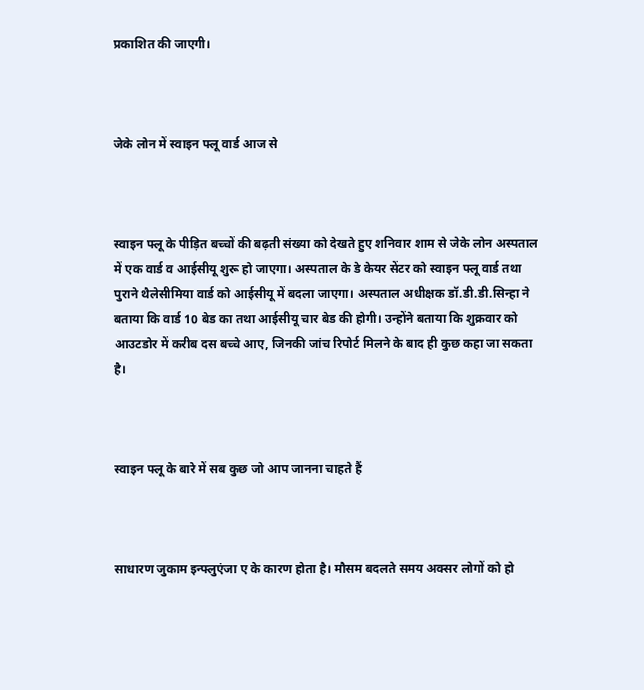प्रकाशित की जाएगी।



जेके लोन में स्वाइन फ्लू वार्ड आज से



स्वाइन फ्लू के पीड़ित बच्चों की बढ़ती संख्या को देखते हुए शनिवार शाम से जेके लोन अस्पताल में एक वार्ड व आईसीयू शुरू हो जाएगा। अस्पताल के डे केयर सेंटर को स्वाइन फ्लू वार्ड तथा पुराने थैलेसीमिया वार्ड को आईसीयू में बदला जाएगा। अस्पताल अधीक्षक डॉ.डी.डी.सिन्हा ने बताया कि वार्ड 10 बेड का तथा आईसीयू चार बेड की होगी। उन्होंने बताया कि शुक्रवार को आउटडोर में करीब दस बच्चे आए, जिनकी जांच रिपोर्ट मिलने के बाद ही कुछ कहा जा सकता है।



स्वाइन फ्लू के बारे में सब कुछ जो आप जानना चाहते हैं



साधारण जुकाम इन्फ्लुएंजा ए के कारण होता है। मौसम बदलते समय अक्सर लोगों को हो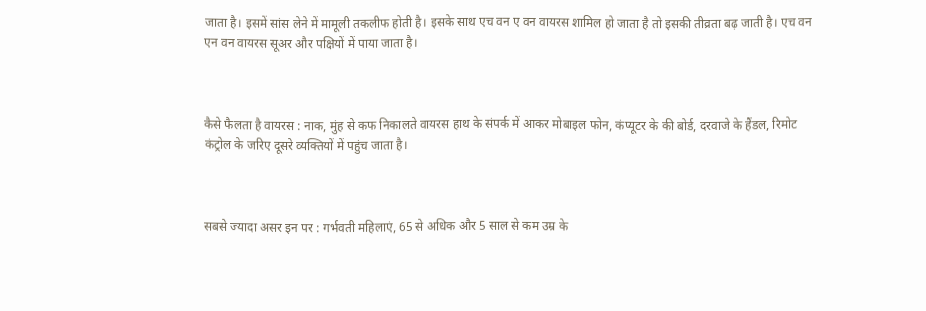जाता है। इसमें सांस लेने में मामूली तकलीफ होती है। इसके साथ एच वन ए वन वायरस शामिल हो जाता है तो इसकी तीव्रता बढ़ जाती है। एच वन एन वन वायरस सूअर और पक्षियों में पाया जाता है।



कैसे फैलता है वायरस : नाक, मुंह से कफ निकालते वायरस हाथ के संपर्क में आकर मोबाइल फोन, कंप्यूटर के की बोर्ड, दरवाजे के हैंडल, रिमोट कंट्रोल के जरिए दूसरे व्यक्तियों में पहुंच जाता है।



सबसे ज्यादा असर इन पर : गर्भवती महिलाएं, 65 से अधिक और 5 साल से कम उम्र के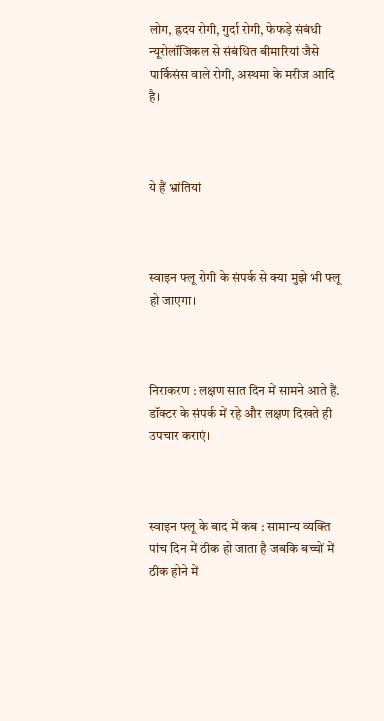लोग, ह्रदय रोगी, गुर्दा रोगी, फेफड़े संबंधी न्यूरोलॉजिकल से संबंधित बीमारियां जैसे पार्किसंस वाले रोगी, अस्थमा के मरीज आदि है।



ये हैं भ्रांतियां



स्वाइन फ्लू रोगी के संपर्क से क्या मुझे भी फ्लू हो जाएगा।



निराकरण : लक्षण सात दिन में सामने आते हैं. डॉक्टर के संपर्क में रहे और लक्षण दिखते ही उपचार कराएं।



स्वाइन फ्लू के बाद में कब : सामान्य व्यक्ति पांच दिन में ठीक हो जाता है जबकि बच्चों में ठीक होने में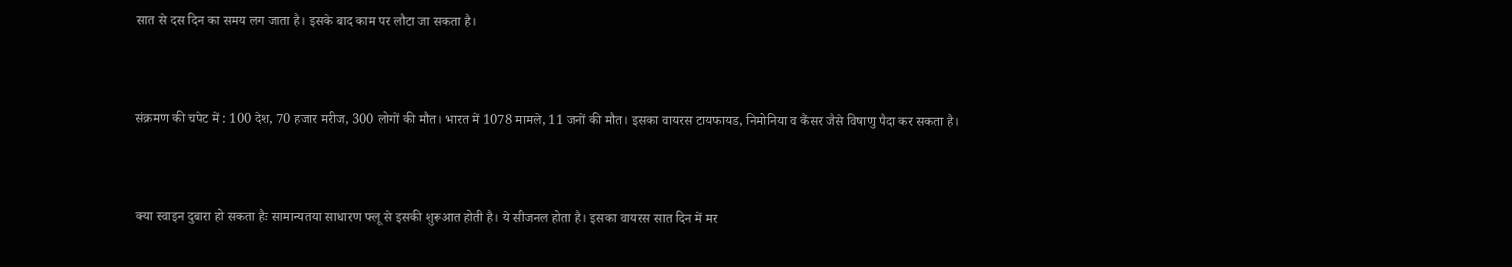सात से दस दिन का समय लग जाता है। इसके बाद काम पर लौटा जा सकता है।



संक्रमण की चपेट में : 100 देश, 70 हजार मरीज, 300 लोगों की मौत। भारत में 1078 मामले, 11 जनों की मौत। इसका वायरस टायफायड, निमोनिया व कैंसर जैसे विषाणु पैदा कर सकता है।



क्या स्वाइन दुबारा हो सकता हैः सामान्यतया साधारण फ्लू से इसकी शुरूआत होती है। ये सीजनल होता है। इसका वायरस सात दिन में मर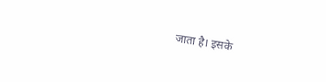जाता है। इसके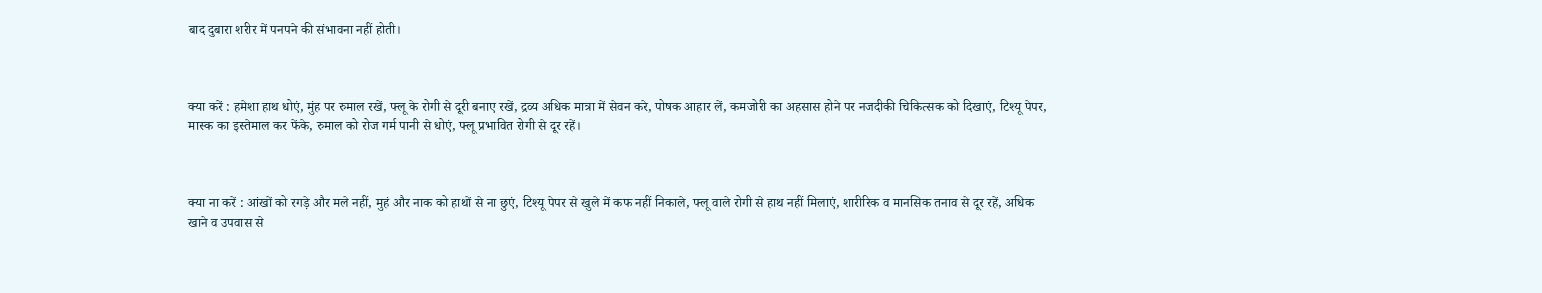बाद दुबारा शरीर में पनपने की संभावना नहीं होती।



क्या करें : हमेशा हाथ धोएं, मुंह पर रुमाल रखें, फ्लू के रोगी से दूरी बनाए रखें, द्रव्य अधिक मात्रा में सेवन करे, पोषक आहार लें, कमजोरी का अहसास होने पर नजदीकी चिकित्सक को दिखाएं, टिश्यू पेपर, मास्क का इस्तेमाल कर फेंके, रुमाल को रोज गर्म पानी से धोएं, फ्लू प्रभावित रोगी से दूर रहें।



क्या ना करें : आंखों को रगड़े और मले नहीं, मुहं और नाक को हाथों से ना छुएं, टिश्यू पेपर से खुले में कफ नहीं निकाले, फ्लू वाले रोगी से हाथ नहीं मिलाएं, शारीरिक व मानसिक तनाव से दूर रहें, अधिक खाने व उपवास से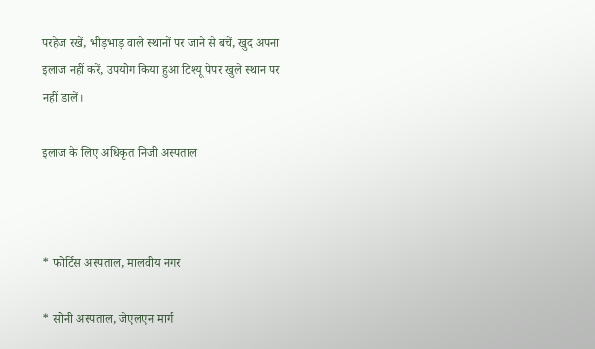परहेज रखें, भीड़भाड़ वाले स्थानों पर जाने से बचें, खुद अपना इलाज नहीं करें, उपयोग किया हुआ टिश्यू पेपर खुले स्थान पर नहीं डालें।

इलाज के लिए अधिकृत निजी अस्पताल



* फोर्टिस अस्पताल, मालवीय नगर

* सोनी अस्पताल, जेएलएन मार्ग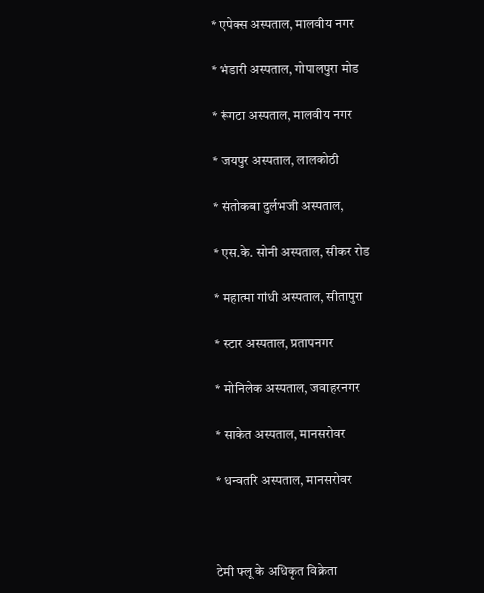* एपेक्स अस्पताल, मालवीय नगर

* भंडारी अस्पताल, गोपालपुरा मोड

* रूंगटा अस्पताल, मालवीय नगर

* जयपुर अस्पताल, लालकोठी

* संतोकबा दुर्लभजी अस्पताल,

* एस.के. सोनी अस्पताल, सीकर रोड

* महात्मा गांधी अस्पताल, सीतापुरा

* स्टार अस्पताल, प्रतापनगर

* मोनिलेक अस्पताल, जवाहरनगर

* साकेत अस्पताल, मानसरोवर

* धन्वतरि अस्पताल, मानसरोवर



टेमी फ्लू के अधिकृत विक्रेता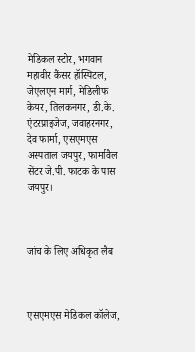मेडिकल स्टोर, भगवान महावीर कैंसर हॉस्पिटल, जेएलएन मार्ग, मेडिलीफ केयर, तिलकनगर, डी.के. एंटरप्राइजेज, जवाहरनगर, देव फार्मा, एसएमएस अस्पताल जयपुर, फार्मावैल सेंटर जे.पी. फाटक के पास जयपुर।



जांच के लिए अधिकृत लैब



एसएमएस मेडिकल कॉलेज,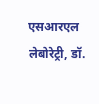एसआरएल लेबोरेट्री, डॉ.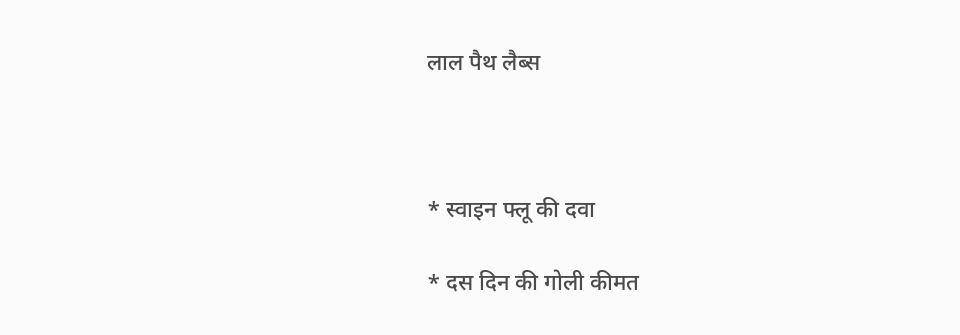लाल पैथ लैब्स



* स्वाइन फ्लू की दवा

* दस दिन की गोली कीमत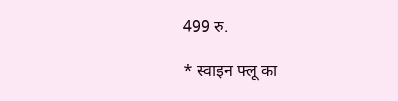499 रु.

* स्वाइन फ्लू का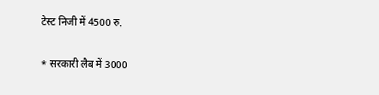टेस्ट निजी में 4500 रु.

* सरकारी लैब में 3000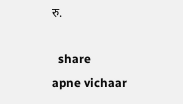रु.

  share
apne vichaar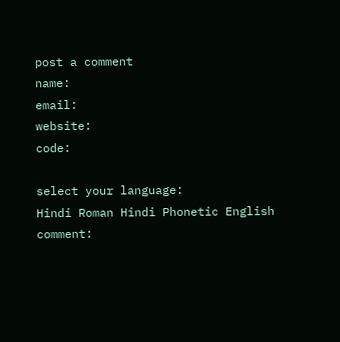post a comment
name:
email:
website:
code:

select your language:
Hindi Roman Hindi Phonetic English
comment: